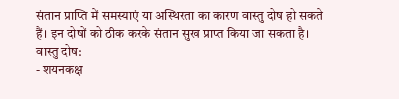संतान प्राप्ति में समस्याएं या अस्थिरता का कारण वास्तु दोष हो सकते हैं। इन दोषों को ठीक करके संतान सुख प्राप्त किया जा सकता है।
वास्तु दोष:
- शयनकक्ष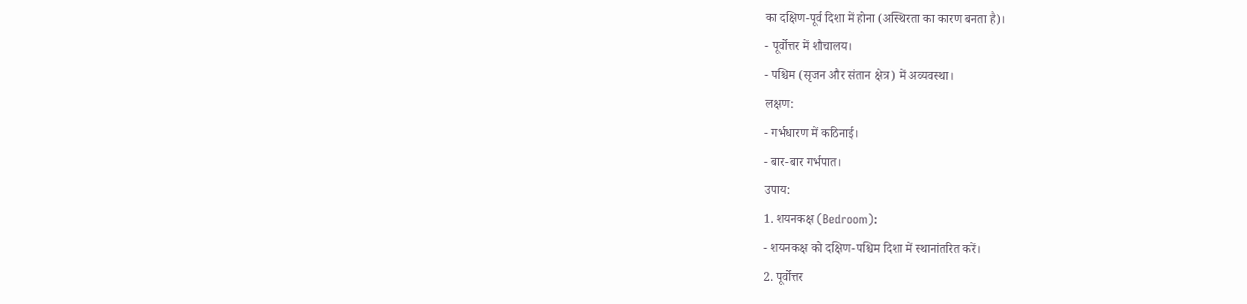का दक्षिण-पूर्व दिशा में होना (अस्थिरता का कारण बनता है)।
- पूर्वोत्तर में शौचालय।
- पश्चिम (सृजन और संतान क्षेत्र) में अव्यवस्था।
लक्षण:
- गर्भधारण में कठिनाई।
- बार-बार गर्भपात।
उपाय:
1. शयनकक्ष (Bedroom):
- शयनकक्ष को दक्षिण-पश्चिम दिशा में स्थानांतरित करें।
2. पूर्वोत्तर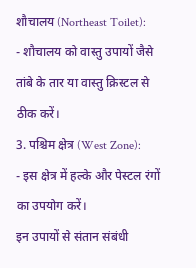शौचालय (Northeast Toilet):
- शौचालय को वास्तु उपायों जैसे तांबे के तार या वास्तु क्रिस्टल से ठीक करें।
3. पश्चिम क्षेत्र (West Zone):
- इस क्षेत्र में हल्के और पेस्टल रंगों का उपयोग करें।
इन उपायों से संतान संबंधी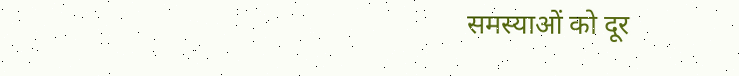समस्याओं को दूर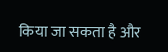किया जा सकता है और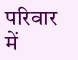परिवार में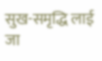सुख-समृद्धि लाई जा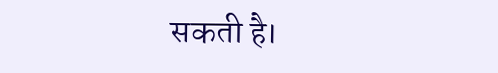सकती है।